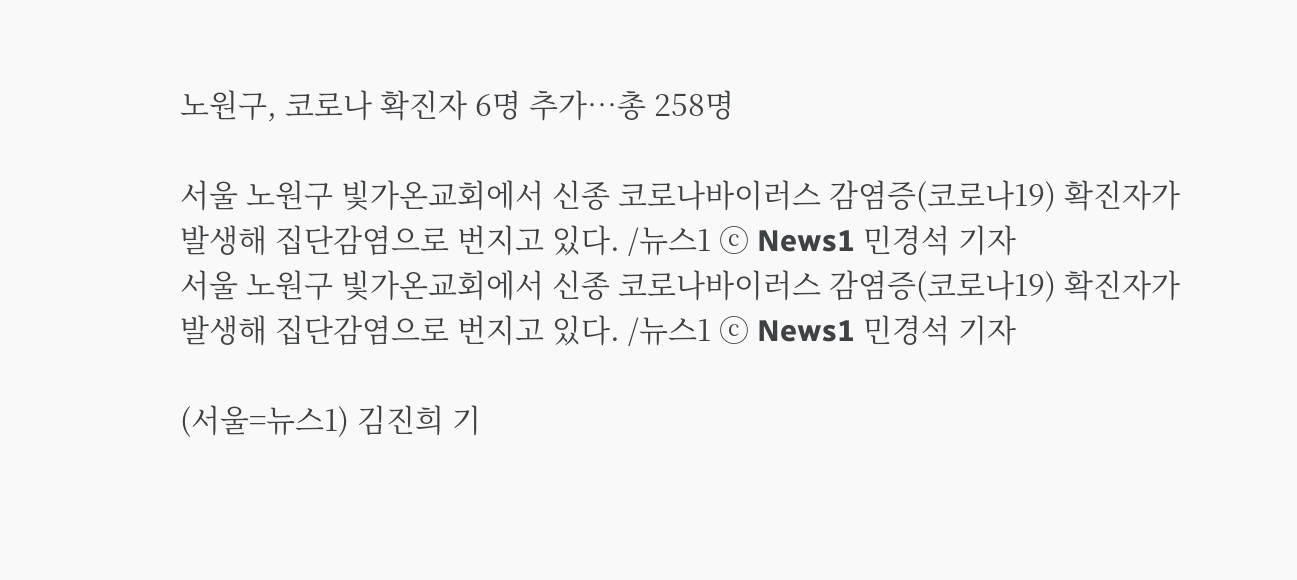노원구, 코로나 확진자 6명 추가…총 258명

서울 노원구 빛가온교회에서 신종 코로나바이러스 감염증(코로나19) 확진자가 발생해 집단감염으로 번지고 있다. /뉴스1 ⓒ News1 민경석 기자
서울 노원구 빛가온교회에서 신종 코로나바이러스 감염증(코로나19) 확진자가 발생해 집단감염으로 번지고 있다. /뉴스1 ⓒ News1 민경석 기자

(서울=뉴스1) 김진희 기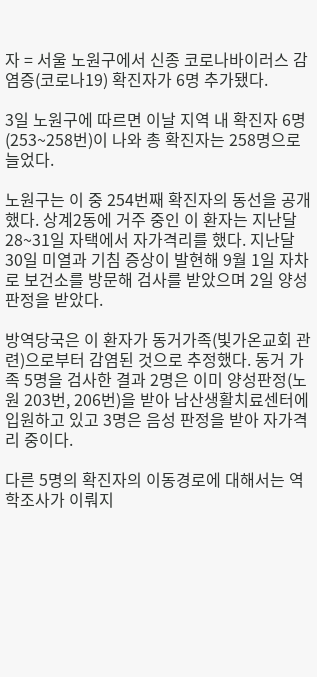자 = 서울 노원구에서 신종 코로나바이러스 감염증(코로나19) 확진자가 6명 추가됐다.

3일 노원구에 따르면 이날 지역 내 확진자 6명(253~258번)이 나와 총 확진자는 258명으로 늘었다.

노원구는 이 중 254번째 확진자의 동선을 공개했다. 상계2동에 거주 중인 이 환자는 지난달 28~31일 자택에서 자가격리를 했다. 지난달 30일 미열과 기침 증상이 발현해 9월 1일 자차로 보건소를 방문해 검사를 받았으며 2일 양성 판정을 받았다.

방역당국은 이 환자가 동거가족(빛가온교회 관련)으로부터 감염된 것으로 추정했다. 동거 가족 5명을 검사한 결과 2명은 이미 양성판정(노원 203번, 206번)을 받아 남산생활치료센터에 입원하고 있고 3명은 음성 판정을 받아 자가격리 중이다.

다른 5명의 확진자의 이동경로에 대해서는 역학조사가 이뤄지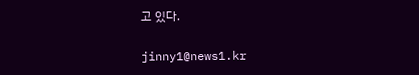고 있다.

jinny1@news1.kr